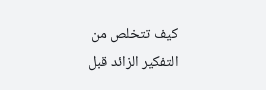كيف تتخلص من التفكير الزائد قبل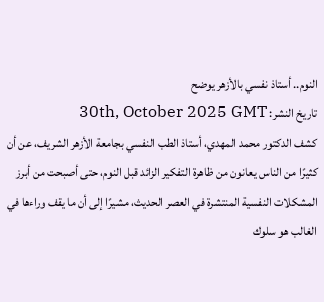النوم.. أستاذ نفسي بالأزهر يوضح
تاريخ النشر: 30th, October 2025 GMT
كشف الدكتور محمد المهدي، أستاذ الطب النفسي بجامعة الأزهر الشريف، عن أن كثيرًا من الناس يعانون من ظاهرة التفكير الزائد قبل النوم، حتى أصبحت من أبرز المشكلات النفسية المنتشرة في العصر الحديث، مشيرًا إلى أن ما يقف وراءها في الغالب هو سلوك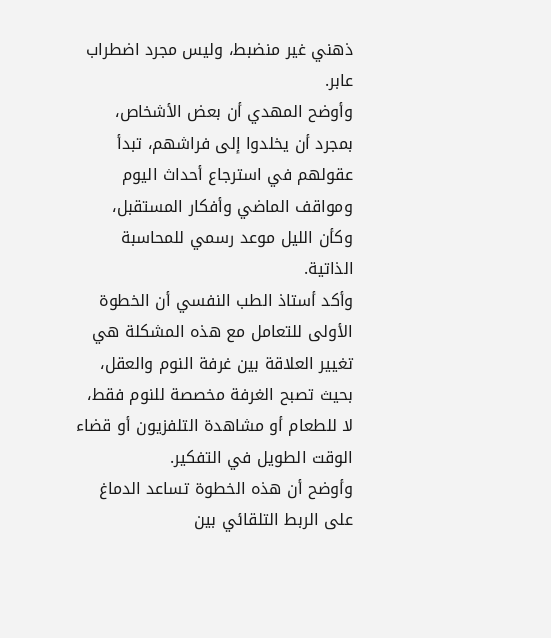ذهني غير منضبط، وليس مجرد اضطراب عابر.
وأوضح المهدي أن بعض الأشخاص، بمجرد أن يخلدوا إلى فراشهم، تبدأ عقولهم في استرجاع أحداث اليوم ومواقف الماضي وأفكار المستقبل، وكأن الليل موعد رسمي للمحاسبة الذاتية.
وأكد أستاذ الطب النفسي أن الخطوة الأولى للتعامل مع هذه المشكلة هي تغيير العلاقة بين غرفة النوم والعقل، بحيث تصبح الغرفة مخصصة للنوم فقط، لا للطعام أو مشاهدة التلفزيون أو قضاء الوقت الطويل في التفكير.
وأوضح أن هذه الخطوة تساعد الدماغ على الربط التلقائي بين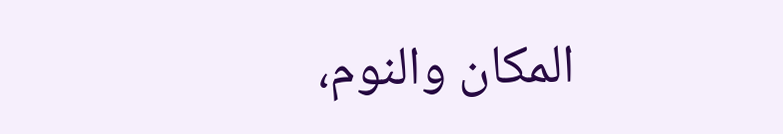المكان والنوم،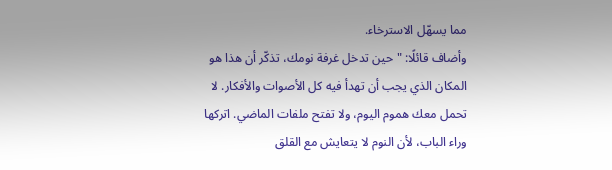مما يسهّل الاسترخاء.
وأضاف قائلًا: "حين تدخل غرفة نومك، تذكّر أن هذا هو المكان الذي يجب أن تهدأ فيه كل الأصوات والأفكار. لا تحمل معك هموم اليوم، ولا تفتح ملفات الماضي. اتركها وراء الباب، لأن النوم لا يتعايش مع القلق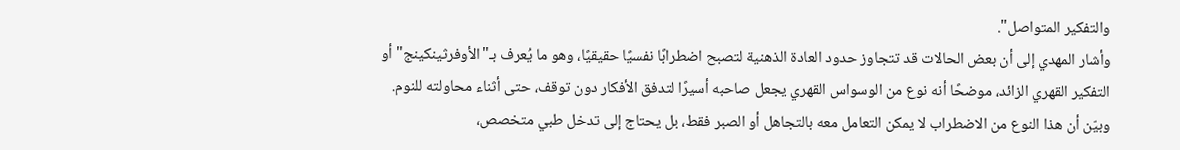والتفكير المتواصل".
وأشار المهدي إلى أن بعض الحالات قد تتجاوز حدود العادة الذهنية لتصبح اضطرابًا نفسيًا حقيقيًا، وهو ما يُعرف بـ"الأوفرثينكينج" أو التفكير القهري الزائد، موضحًا أنه نوع من الوسواس القهري يجعل صاحبه أسيرًا لتدفق الأفكار دون توقف، حتى أثناء محاولته للنوم.
وبيّن أن هذا النوع من الاضطراب لا يمكن التعامل معه بالتجاهل أو الصبر فقط، بل يحتاج إلى تدخل طبي متخصص،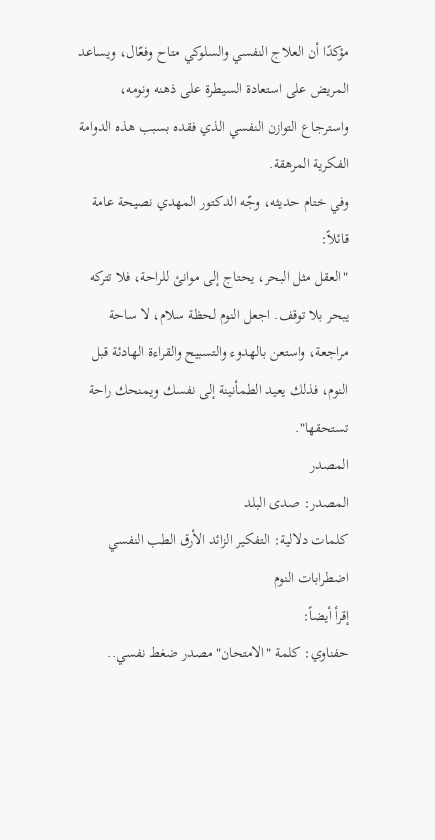مؤكدًا أن العلاج النفسي والسلوكي متاح وفعّال، ويساعد المريض على استعادة السيطرة على ذهنه ونومه، واسترجاع التوازن النفسي الذي فقده بسبب هذه الدوامة الفكرية المرهقة.
وفي ختام حديثه، وجّه الدكتور المهدي نصيحة عامة قائلاً:
"العقل مثل البحر، يحتاج إلى موانئ للراحة، فلا تتركه يبحر بلا توقف. اجعل النوم لحظة سلام، لا ساحة مراجعة، واستعن بالهدوء والتسبيح والقراءة الهادئة قبل النوم، فذلك يعيد الطمأنينة إلى نفسك ويمنحك راحة تستحقها".
المصدر
المصدر: صدى البلد
كلمات دلالية: التفكير الزائد الأرق الطب النفسي اضطرابات النوم
إقرأ أيضاً:
حفناوي: كلمة "الامتحان" مصدر ضغط نفسي..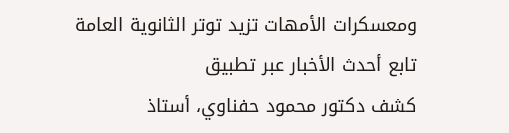ومعسكرات الأمهات تزيد توتر الثانوية العامة
تابع أحدث الأخبار عبر تطبيق
كشف دكتور محمود حفناوي، أستاذ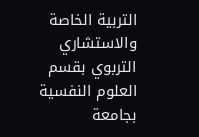التربية الخاصة والاستشاري التربوي بقسم العلوم النفسية بجامعة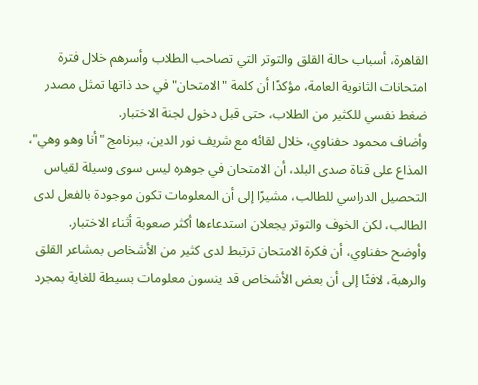القاهرة، أسباب حالة القلق والتوتر التي تصاحب الطلاب وأسرهم خلال فترة امتحانات الثانوية العامة، مؤكدًا أن كلمة "الامتحان" في حد ذاتها تمثل مصدر ضغط نفسي للكثير من الطلاب، حتى قبل دخول لجنة الاختبار.
وأضاف محمود حفناوي، خلال لقائه مع شريف نور الدين، ببرنامج "أنا وهو وهي"، المذاع على قناة صدى البلد، أن الامتحان في جوهره ليس سوى وسيلة لقياس التحصيل الدراسي للطالب، مشيرًا إلى أن المعلومات تكون موجودة بالفعل لدى الطالب، لكن الخوف والتوتر يجعلان استدعاءها أكثر صعوبة أثناء الاختبار.
وأوضح حفناوي، أن فكرة الامتحان ترتبط لدى كثير من الأشخاص بمشاعر القلق والرهبة، لافتًا إلى أن بعض الأشخاص قد ينسون معلومات بسيطة للغاية بمجرد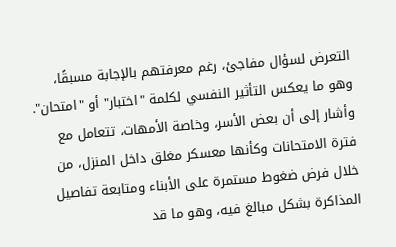التعرض لسؤال مفاجئ، رغم معرفتهم بالإجابة مسبقًا، وهو ما يعكس التأثير النفسي لكلمة "اختبار" أو "امتحان".
وأشار إلى أن بعض الأسر، وخاصة الأمهات، تتعامل مع فترة الامتحانات وكأنها معسكر مغلق داخل المنزل، من خلال فرض ضغوط مستمرة على الأبناء ومتابعة تفاصيل المذاكرة بشكل مبالغ فيه، وهو ما قد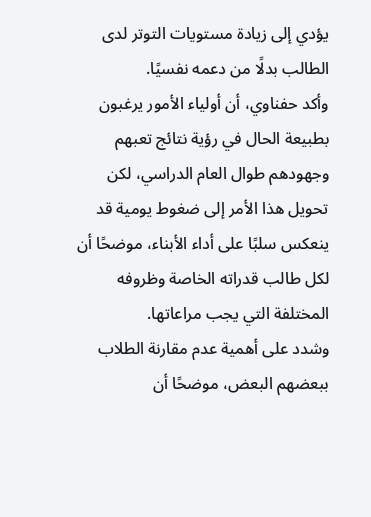يؤدي إلى زيادة مستويات التوتر لدى الطالب بدلًا من دعمه نفسيًا.
وأكد حفناوي، أن أولياء الأمور يرغبون بطبيعة الحال في رؤية نتائج تعبهم وجهودهم طوال العام الدراسي، لكن تحويل هذا الأمر إلى ضغوط يومية قد ينعكس سلبًا على أداء الأبناء، موضحًا أن لكل طالب قدراته الخاصة وظروفه المختلفة التي يجب مراعاتها.
وشدد على أهمية عدم مقارنة الطلاب ببعضهم البعض، موضحًا أن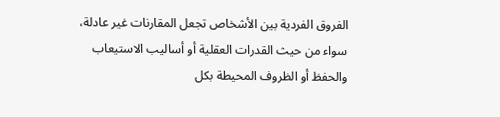الفروق الفردية بين الأشخاص تجعل المقارنات غير عادلة، سواء من حيث القدرات العقلية أو أساليب الاستيعاب والحفظ أو الظروف المحيطة بكل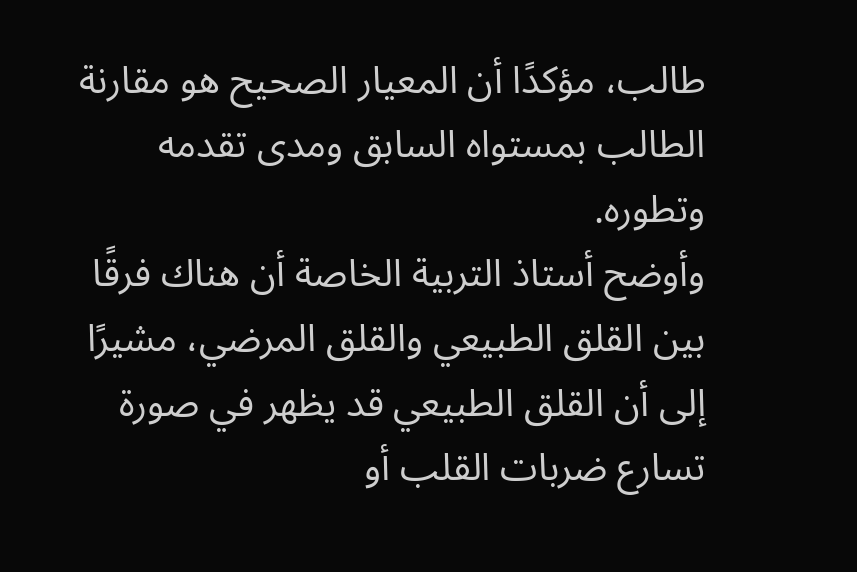طالب، مؤكدًا أن المعيار الصحيح هو مقارنة الطالب بمستواه السابق ومدى تقدمه وتطوره.
وأوضح أستاذ التربية الخاصة أن هناك فرقًا بين القلق الطبيعي والقلق المرضي، مشيرًا إلى أن القلق الطبيعي قد يظهر في صورة تسارع ضربات القلب أو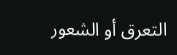التعرق أو الشعور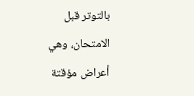بالتوتر قبل الامتحان، وهي أعراض مؤقتة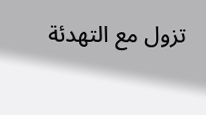تزول مع التهدئة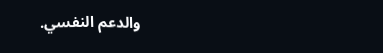والدعم النفسي.